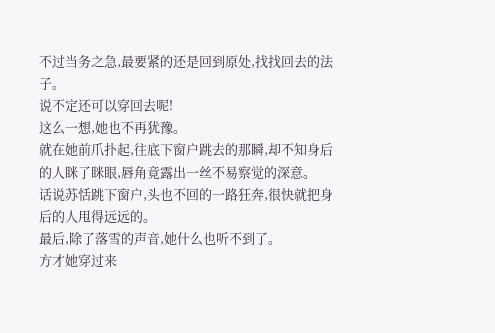不过当务之急,最要紧的还是回到原处,找找回去的法子。
说不定还可以穿回去呢!
这么一想,她也不再犹豫。
就在她前爪扑起,往底下窗户跳去的那瞬,却不知身后的人眯了眯眼,唇角竟露出一丝不易察觉的深意。
话说苏恬跳下窗户,头也不回的一路狂奔,很快就把身后的人甩得远远的。
最后,除了落雪的声音,她什么也听不到了。
方才她穿过来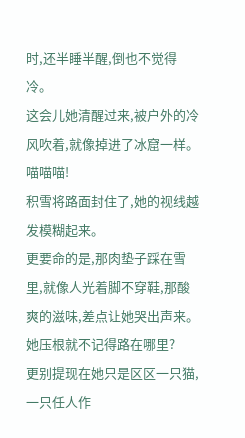时,还半睡半醒,倒也不觉得冷。
这会儿她清醒过来,被户外的冷风吹着,就像掉进了冰窟一样。
喵喵喵!
积雪将路面封住了,她的视线越发模糊起来。
更要命的是,那肉垫子踩在雪里,就像人光着脚不穿鞋,那酸爽的滋味,差点让她哭出声来。
她压根就不记得路在哪里?
更别提现在她只是区区一只猫,一只任人作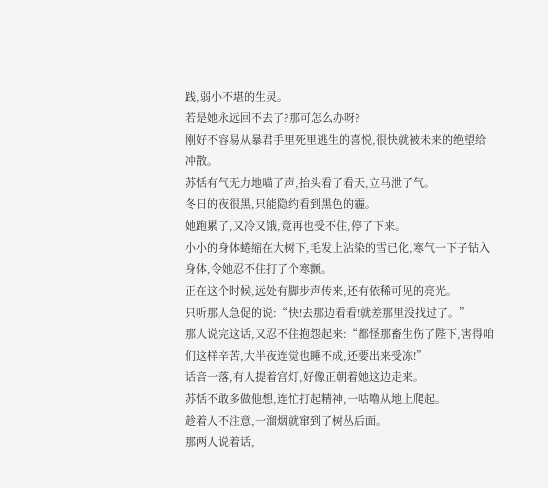践,弱小不堪的生灵。
若是她永远回不去了?那可怎么办呀?
刚好不容易从暴君手里死里逃生的喜悦,很快就被未来的绝望给冲散。
苏恬有气无力地喵了声,抬头看了看天,立马泄了气。
冬日的夜很黑,只能隐约看到黑色的霾。
她跑累了,又冷又饿,竟再也受不住,停了下来。
小小的身体蜷缩在大树下,毛发上沾染的雪已化,寒气一下子钻入身体,令她忍不住打了个寒颤。
正在这个时候,远处有脚步声传来,还有依稀可见的亮光。
只听那人急促的说:“快!去那边看看!就差那里没找过了。”
那人说完这话,又忍不住抱怨起来:“都怪那畜生伤了陛下,害得咱们这样辛苦,大半夜连觉也睡不成,还要出来受冻!”
话音一落,有人提着宫灯,好像正朝着她这边走来。
苏恬不敢多做他想,连忙打起精神,一咕噜从地上爬起。
趁着人不注意,一溜烟就窜到了树丛后面。
那两人说着话,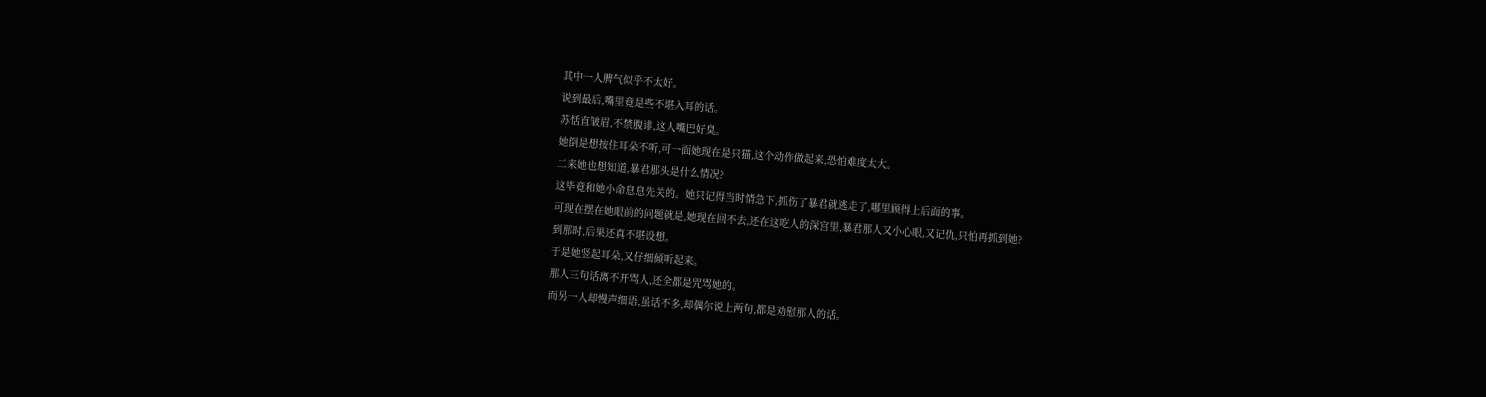其中一人脾气似乎不太好。
说到最后,嘴里竟是些不堪入耳的话。
苏恬直皱眉,不禁腹诽,这人嘴巴好臭。
她倒是想按住耳朵不听,可一面她现在是只猫,这个动作做起来,恐怕难度太大。
二来她也想知道,暴君那头是什么情况?
这毕竟和她小命息息先关的。她只记得当时情急下,抓伤了暴君就逃走了,哪里顾得上后面的事。
可现在摆在她眼前的问题就是,她现在回不去,还在这吃人的深宫里,暴君那人又小心眼,又记仇,只怕再抓到她?
到那时,后果还真不堪设想。
于是她竖起耳朵,又仔细倾听起来。
那人三句话离不开骂人,还全都是咒骂她的。
而另一人却慢声细语,虽话不多,却偶尔说上两句,都是劝慰那人的话。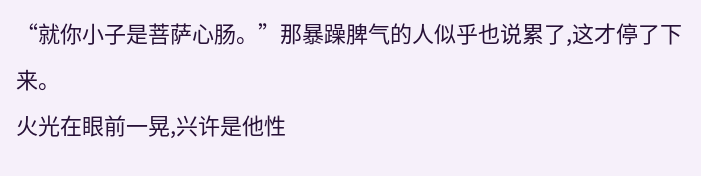“就你小子是菩萨心肠。”那暴躁脾气的人似乎也说累了,这才停了下来。
火光在眼前一晃,兴许是他性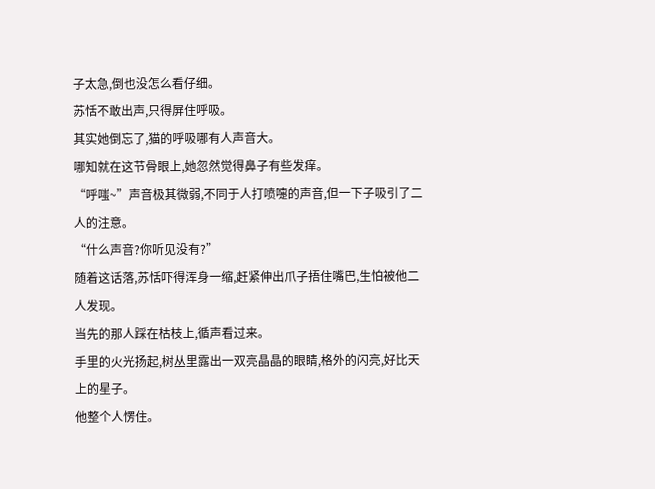子太急,倒也没怎么看仔细。
苏恬不敢出声,只得屏住呼吸。
其实她倒忘了,猫的呼吸哪有人声音大。
哪知就在这节骨眼上,她忽然觉得鼻子有些发痒。
“呼嗤~”声音极其微弱,不同于人打喷嚏的声音,但一下子吸引了二人的注意。
“什么声音?你听见没有?”
随着这话落,苏恬吓得浑身一缩,赶紧伸出爪子捂住嘴巴,生怕被他二人发现。
当先的那人踩在枯枝上,循声看过来。
手里的火光扬起,树丛里露出一双亮晶晶的眼睛,格外的闪亮,好比天上的星子。
他整个人愣住。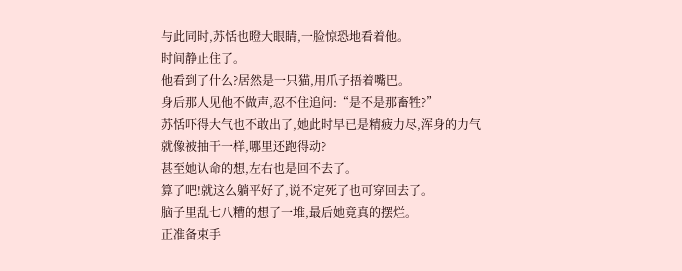与此同时,苏恬也瞪大眼睛,一脸惊恐地看着他。
时间静止住了。
他看到了什么?居然是一只猫,用爪子捂着嘴巴。
身后那人见他不做声,忍不住追问:“是不是那畜牲?”
苏恬吓得大气也不敢出了,她此时早已是精疲力尽,浑身的力气就像被抽干一样,哪里还跑得动?
甚至她认命的想,左右也是回不去了。
算了吧!就这么躺平好了,说不定死了也可穿回去了。
脑子里乱七八糟的想了一堆,最后她竟真的摆烂。
正准备束手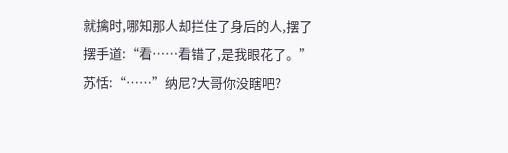就擒时,哪知那人却拦住了身后的人,摆了摆手道:“看……看错了,是我眼花了。”
苏恬:“……”纳尼?大哥你没瞎吧?